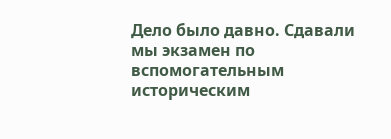Дело было давно. Сдавали мы экзамен по вспомогательным историческим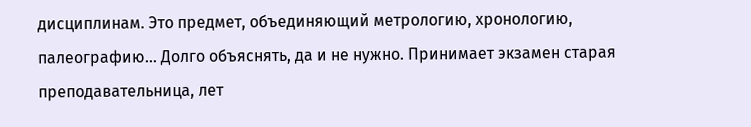дисциплинам. Это предмет, объединяющий метрологию, хронологию, палеографию... Долго объяснять, да и не нужно. Принимает экзамен старая преподавательница, лет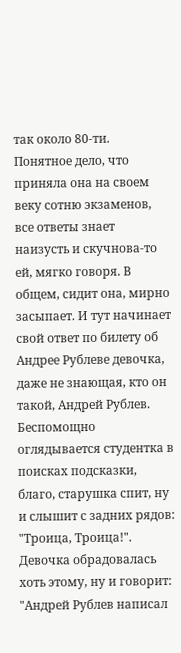так около 80-ти. Понятное дело, что приняла она на своем веку сотню экзаменов, все ответы знает наизусть и скучнова-то ей, мягко говоря. В общем, сидит она, мирно засыпает. И тут начинает свой ответ по билету об Андрее Рублеве девочка, даже не знающая, кто он такой, Андрей Рублев. Беспомощно оглядывается студентка в поисках подсказки, благо, старушка спит, ну и слышит с задних рядов: "Троица, Троица!". Девочка обрадовалась хоть этому, ну и говорит: "Андрей Рублев написал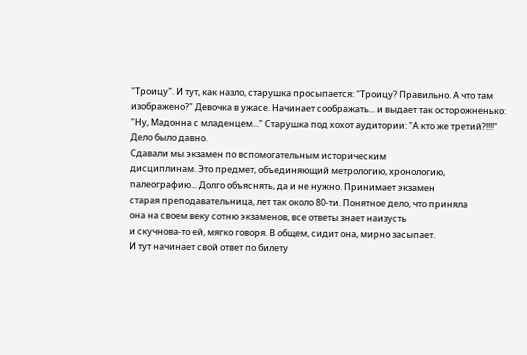"Троицу". И тут, как назло, старушка просыпается: "Троицу? Правильно. А что там изображено?" Девочка в ужасе. Начинает соображать... и выдает так осторожненько: "Ну, Мадонна с младенцем..." Старушка под хохот аудитории: "А кто же третий?!!!!"
Дело было давно.
Сдавали мы экзамен по вспомогательным историческим
дисциплинам. Это предмет, объединяющий метрологию, хронологию,
палеографию... Долго объяснять, да и не нужно. Принимает экзамен
старая преподавательница, лет так около 80-ти. Понятное дело, что приняла
она на своем веку сотню экзаменов, все ответы знает наизусть
и скучнова-то ей, мягко говоря. В общем, сидит она, мирно засыпает.
И тут начинает свой ответ по билету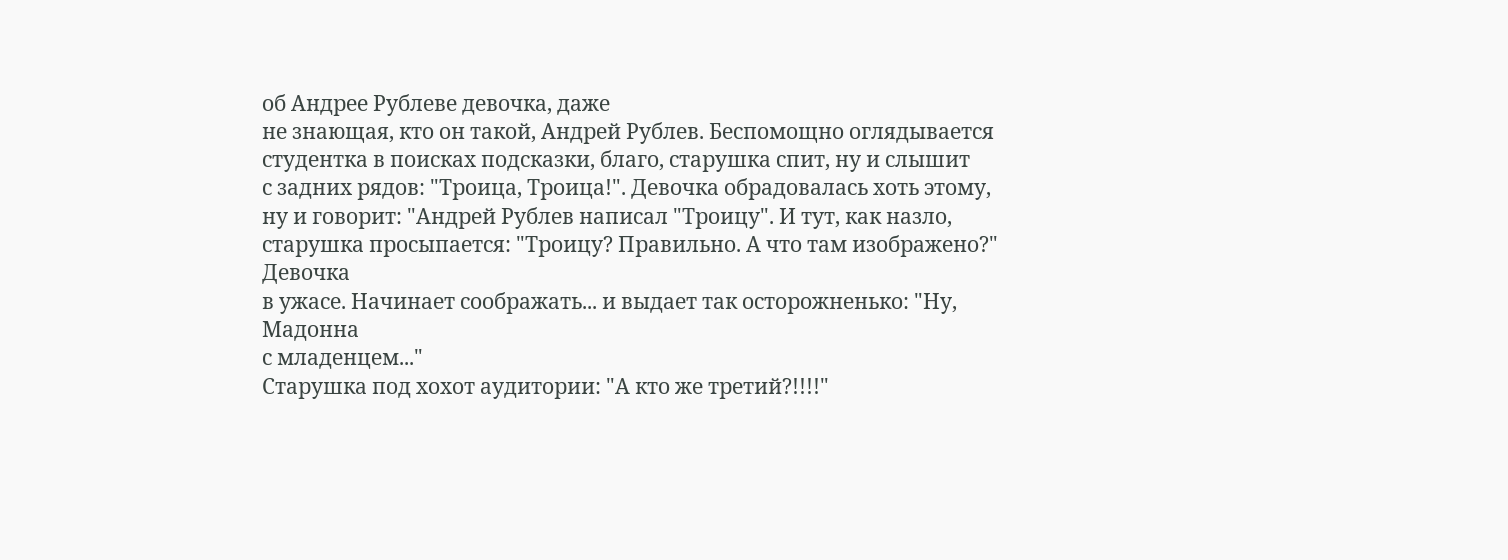об Андрее Рублеве девочка, даже
не знающая, кто он такой, Андрей Рублев. Беспомощно оглядывается
студентка в поисках подсказки, благо, старушка спит, ну и слышит
с задних рядов: "Троица, Троица!". Девочка обрадовалась хоть этому,
ну и говорит: "Андрей Рублев написал "Троицу". И тут, как назло,
старушка просыпается: "Троицу? Правильно. А что там изображено?" Девочка
в ужасе. Начинает соображать... и выдает так осторожненько: "Ну, Мадонна
с младенцем..."
Старушка под хохот аудитории: "А кто же третий?!!!!"